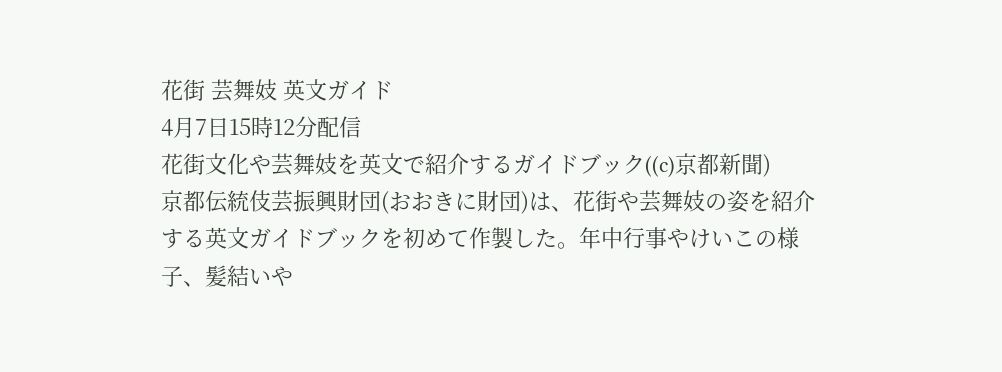花街 芸舞妓 英文ガイド
4月7日15時12分配信
花街文化や芸舞妓を英文で紹介するガイドブック((c)京都新聞)
京都伝統伎芸振興財団(おおきに財団)は、花街や芸舞妓の姿を紹介する英文ガイドブックを初めて作製した。年中行事やけいこの様子、髪結いや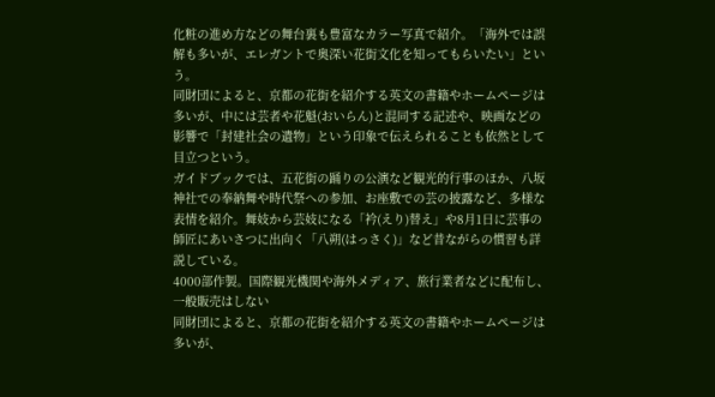化粧の進め方などの舞台裏も豊富なカラー写真で紹介。「海外では誤解も多いが、エレガントで奥深い花街文化を知ってもらいたい」という。
同財団によると、京都の花街を紹介する英文の書籍やホームページは多いが、中には芸者や花魁(おいらん)と混同する記述や、映画などの影響で「封建社会の遺物」という印象で伝えられることも依然として目立つという。
ガイドブックでは、五花街の踊りの公演など観光的行事のほか、八坂神社での奉納舞や時代祭への参加、お座敷での芸の披露など、多様な表情を紹介。舞妓から芸妓になる「衿(えり)替え」や8月1日に芸事の師匠にあいさつに出向く「八朔(はっさく)」など昔ながらの慣習も詳説している。
4000部作製。国際観光機関や海外メディア、旅行業者などに配布し、一般販売はしない
同財団によると、京都の花街を紹介する英文の書籍やホームページは多いが、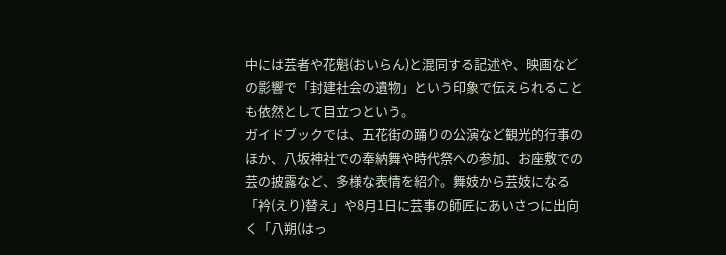中には芸者や花魁(おいらん)と混同する記述や、映画などの影響で「封建社会の遺物」という印象で伝えられることも依然として目立つという。
ガイドブックでは、五花街の踊りの公演など観光的行事のほか、八坂神社での奉納舞や時代祭への参加、お座敷での芸の披露など、多様な表情を紹介。舞妓から芸妓になる「衿(えり)替え」や8月1日に芸事の師匠にあいさつに出向く「八朔(はっ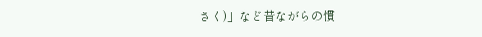さく)」など昔ながらの慣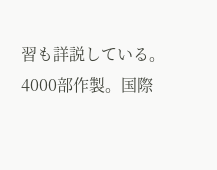習も詳説している。
4000部作製。国際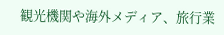観光機関や海外メディア、旅行業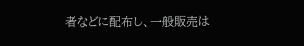者などに配布し、一般販売は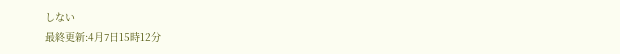しない
最終更新:4月7日15時12分